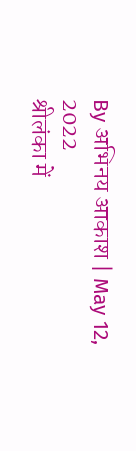By अभिनय आकाश | May 12, 2022
श्रीलंका में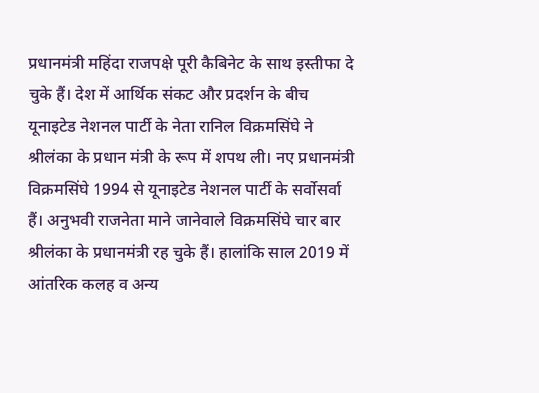प्रधानमंत्री महिंदा राजपक्षे पूरी कैबिनेट के साथ इस्तीफा दे चुके हैं। देश में आर्थिक संकट और प्रदर्शन के बीच यूनाइटेड नेशनल पार्टी के नेता रानिल विक्रमसिंघे ने श्रीलंका के प्रधान मंत्री के रूप में शपथ ली। नए प्रधानमंत्री विक्रमसिंघे 1994 से यूनाइटेड नेशनल पार्टी के सर्वोसर्वा हैं। अनुभवी राजनेता माने जानेवाले विक्रमसिंघे चार बार श्रीलंका के प्रधानमंत्री रह चुके हैं। हालांकि साल 2019 में आंतरिक कलह व अन्य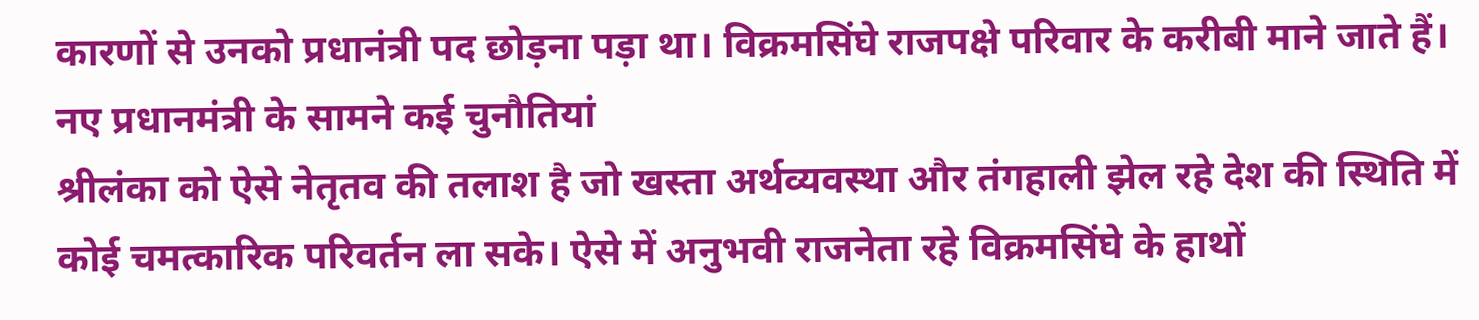कारणों से उनको प्रधानंत्री पद छोड़ना पड़ा था। विक्रमसिंघे राजपक्षे परिवार के करीबी माने जाते हैं।
नए प्रधानमंत्री के सामने कई चुनौतियां
श्रीलंका को ऐसे नेतृतव की तलाश है जो खस्ता अर्थव्यवस्था और तंगहाली झेल रहे देश की स्थिति में कोई चमत्कारिक परिवर्तन ला सके। ऐसे में अनुभवी राजनेता रहे विक्रमसिंघे के हाथों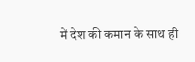में देश की कमान के साथ ही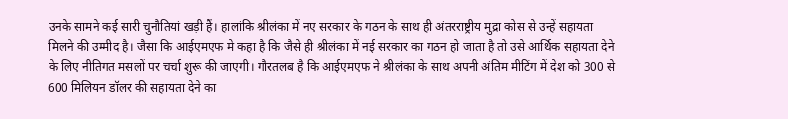उनके सामने कई सारी चुनौतियां खड़ी हैं। हालांकि श्रीलंका में नए सरकार के गठन के साथ ही अंतरराष्ट्रीय मुद्रा कोस से उन्हें सहायता मिलने की उम्मीद है। जैसा कि आईएमएफ मे कहा है कि जैसे ही श्रीलंका में नई सरकार का गठन हो जाता है तो उसे आर्थिक सहायता देने के लिए नीतिगत मसलों पर चर्चा शुरू की जाएगी। गौरतलब है कि आईएमएफ ने श्रीलंका के साथ अपनी अंतिम मीटिंग में देश को 300 से 600 मिलियन डॉलर की सहायता देने का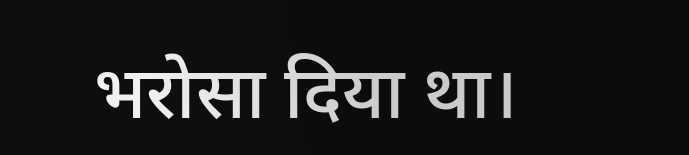भरोसा दिया था।